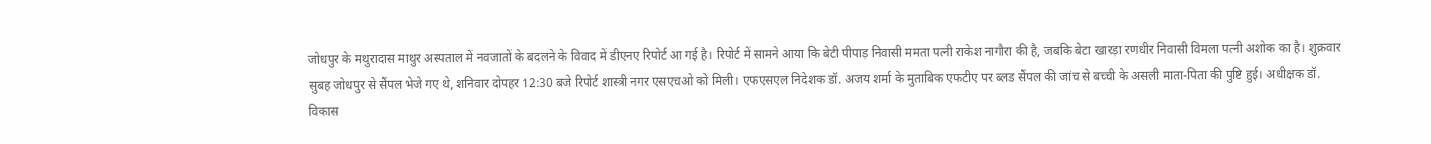जोधपुर के मथुरादास माथुर अस्पताल में नवजातों के बदलने के विवाद में डीएनए रिपोर्ट आ गई है। रिपोर्ट में सामने आया कि बेटी पीपाड़ निवासी ममता पत्नी राकेश नागौरा की है, जबकि बेटा खारड़ा रणधीर निवासी विमला पत्नी अशोक का है। शुक्रवार सुबह जोधपुर से सैंपल भेजे गए थे, शनिवार दोपहर 12:30 बजे रिपोर्ट शास्त्री नगर एसएचओ को मिली। एफएसएल निदेशक डॉ. अजय शर्मा के मुताबिक एफटीए पर ब्लड सैंपल की जांच से बच्ची के असली माता-पिता की पुष्टि हुई। अधीक्षक डॉ. विकास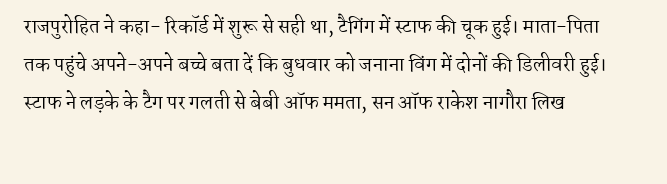राजपुरोहित ने कहा- रिकॉर्ड में शुरू से सही था, टैगिंग में स्टाफ की चूक हुई। माता-पिता तक पहुंचे अपने-अपने बच्चे बता दें कि बुधवार को जनाना विंग में दोनों की डिलीवरी हुई। स्टाफ ने लड़के के टैग पर गलती से बेबी ऑफ ममता, सन ऑफ राकेश नागौरा लिख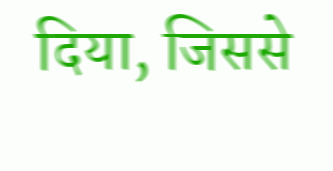दिया, जिससे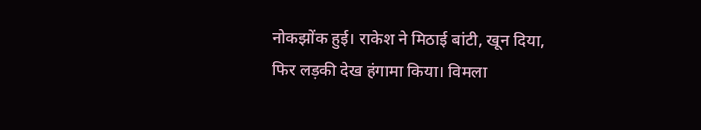नोकझोंक हुई। राकेश ने मिठाई बांटी, खून दिया, फिर लड़की देख हंगामा किया। विमला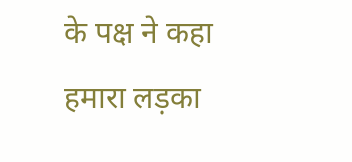के पक्ष ने कहा हमारा लड़का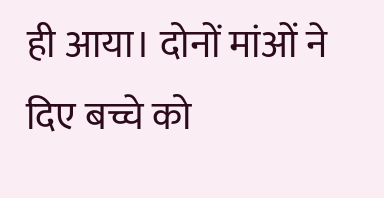ही आया। दोनों मांओं ने दिए बच्चे को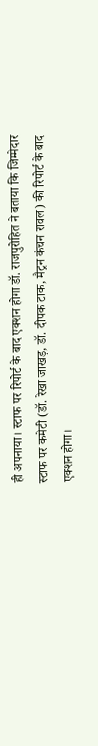ही अपनाया। स्टाफ पर रिपोर्ट के बाद एक्शन होगा डॉ. राजपुरोहित ने बताया कि जिम्मेदार स्टाफ पर कमेटी (डॉ. रेखा जाखड़, डॉ. दीपक टाक, मैट्रन कंचन रावल) की रिपोर्ट के बाद एक्शन होगा।